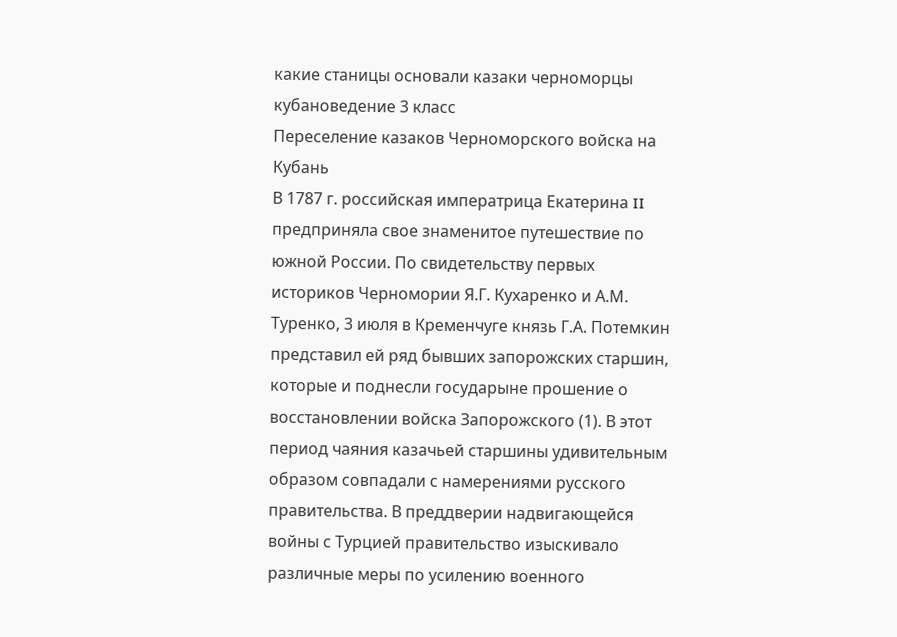какие станицы основали казаки черноморцы кубановедение 3 класс
Переселение казаков Черноморского войска на Кубань
В 1787 г. российская императрица Екатерина II предприняла свое знаменитое путешествие по южной России. По свидетельству первых историков Черномории Я.Г. Кухаренко и А.М. Туренко, 3 июля в Кременчуге князь Г.А. Потемкин представил ей ряд бывших запорожских старшин, которые и поднесли государыне прошение о восстановлении войска Запорожского (1). В этот период чаяния казачьей старшины удивительным образом совпадали с намерениями русского правительства. В преддверии надвигающейся войны с Турцией правительство изыскивало различные меры по усилению военного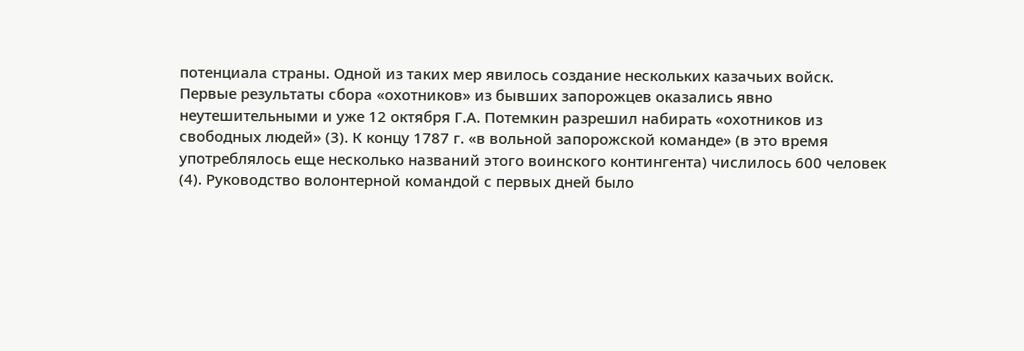потенциала страны. Одной из таких мер явилось создание нескольких казачьих войск.
Первые результаты сбора «охотников» из бывших запорожцев оказались явно неутешительными и уже 12 октября Г.А. Потемкин разрешил набирать «охотников из свободных людей» (3). К концу 1787 г. «в вольной запорожской команде» (в это время употреблялось еще несколько названий этого воинского контингента) числилось 600 человек (4). Руководство волонтерной командой с первых дней было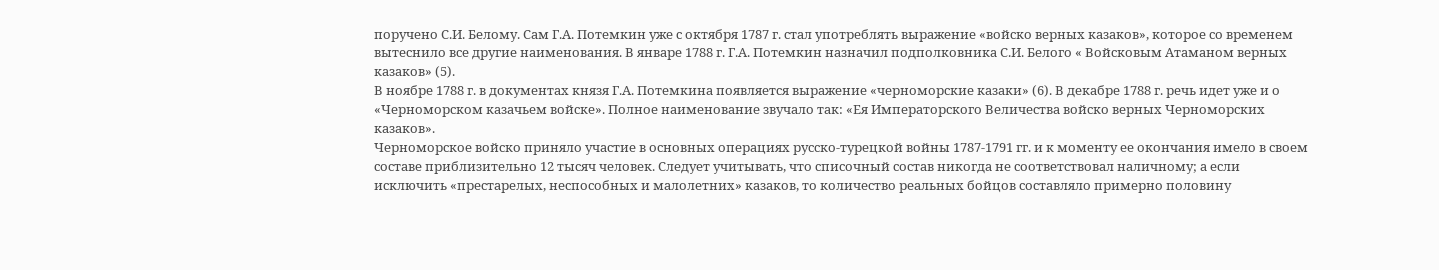поручено С.И. Белому. Сам Г.А. Потемкин уже с октября 1787 г. стал употреблять выражение «войско верных казаков», которое со временем вытеснило все другие наименования. В январе 1788 г. Г.А. Потемкин назначил подполковника С.И. Белого « Войсковым Атаманом верных казаков» (5).
В ноябре 1788 г. в документах князя Г.А. Потемкина появляется выражение «черноморские казаки» (6). В декабре 1788 г. речь идет уже и о «Черноморском казачьем войске». Полное наименование звучало так: «Ея Императорского Величества войско верных Черноморских казаков».
Черноморское войско приняло участие в основных операциях русско-турецкой войны 1787-1791 гг. и к моменту ее окончания имело в своем составе приблизительно 12 тысяч человек. Следует учитывать, что списочный состав никогда не соответствовал наличному; а если исключить «престарелых, неспособных и малолетних» казаков, то количество реальных бойцов составляло примерно половину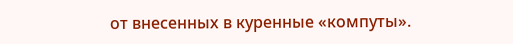от внесенных в куренные «компуты».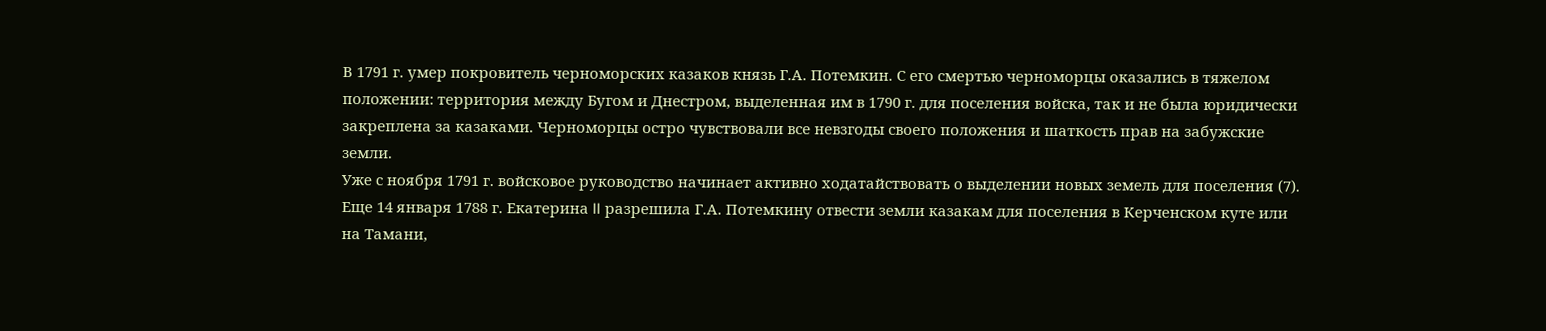В 1791 г. умер покровитель черноморских казаков князь Г.А. Потемкин. С его смертью черноморцы оказались в тяжелом положении: территория между Бугом и Днестром, выделенная им в 1790 г. для поселения войска, так и не была юридически закреплена за казаками. Черноморцы остро чувствовали все невзгоды своего положения и шаткость прав на забужские земли.
Уже с ноября 1791 г. войсковое руководство начинает активно ходатайствовать о выделении новых земель для поселения (7). Еще 14 января 1788 г. Екатерина II разрешила Г.А. Потемкину отвести земли казакам для поселения в Керченском куте или на Тамани,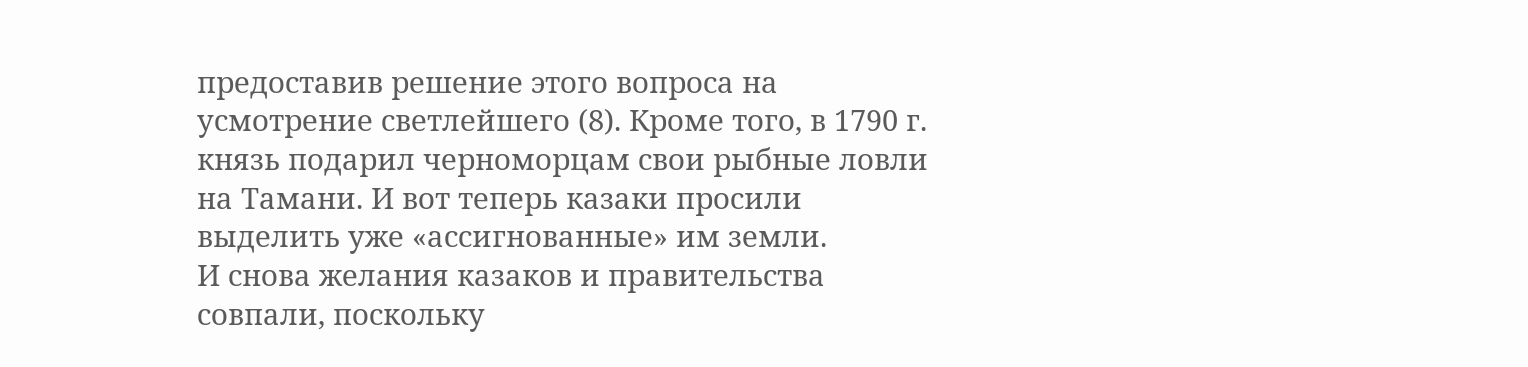предоставив решение этого вопроса на усмотрение светлейшего (8). Кроме того, в 1790 г. князь подарил черноморцам свои рыбные ловли на Тамани. И вот теперь казаки просили выделить уже «ассигнованные» им земли.
И снова желания казаков и правительства совпали, поскольку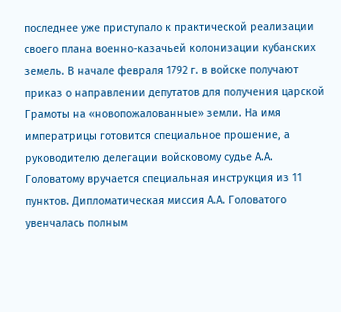последнее уже приступало к практической реализации своего плана военно-казачьей колонизации кубанских земель. В начале февраля 1792 г. в войске получают приказ о направлении депутатов для получения царской Грамоты на «новопожалованные» земли. На имя императрицы готовится специальное прошение, а руководителю делегации войсковому судье А.А. Головатому вручается специальная инструкция из 11 пунктов. Дипломатическая миссия А.А. Головатого увенчалась полным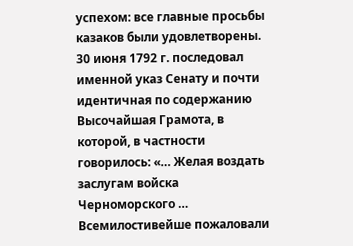успехом: все главные просьбы казаков были удовлетворены. 30 июня 1792 г. последовал именной указ Сенату и почти идентичная по содержанию Высочайшая Грамота, в которой, в частности говорилось: «… Желая воздать заслугам войска Черноморского … Всемилостивейше пожаловали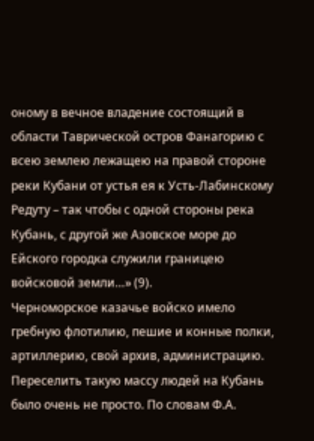оному в вечное владение состоящий в области Таврической остров Фанагорию с всею землею лежащею на правой стороне реки Кубани от устья ея к Усть-Лабинскому Редуту – так чтобы с одной стороны река Кубань, с другой же Азовское море до Ейского городка служили границею войсковой земли…» (9).
Черноморское казачье войско имело гребную флотилию, пешие и конные полки, артиллерию, свой архив, администрацию. Переселить такую массу людей на Кубань было очень не просто. По словам Ф.А.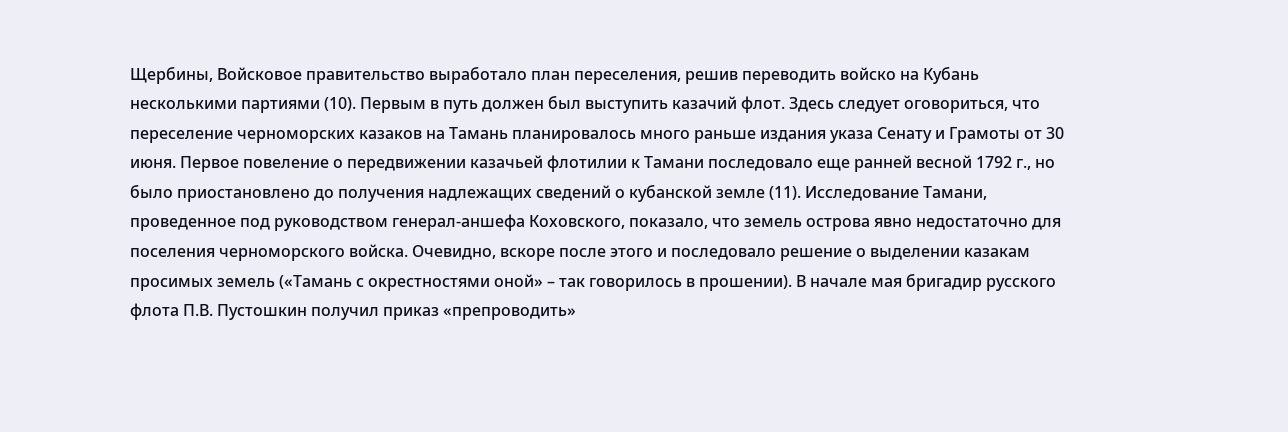Щербины, Войсковое правительство выработало план переселения, решив переводить войско на Кубань несколькими партиями (10). Первым в путь должен был выступить казачий флот. Здесь следует оговориться, что переселение черноморских казаков на Тамань планировалось много раньше издания указа Сенату и Грамоты от 30 июня. Первое повеление о передвижении казачьей флотилии к Тамани последовало еще ранней весной 1792 г., но было приостановлено до получения надлежащих сведений о кубанской земле (11). Исследование Тамани, проведенное под руководством генерал-аншефа Коховского, показало, что земель острова явно недостаточно для поселения черноморского войска. Очевидно, вскоре после этого и последовало решение о выделении казакам просимых земель («Тамань с окрестностями оной» – так говорилось в прошении). В начале мая бригадир русского флота П.В. Пустошкин получил приказ «препроводить»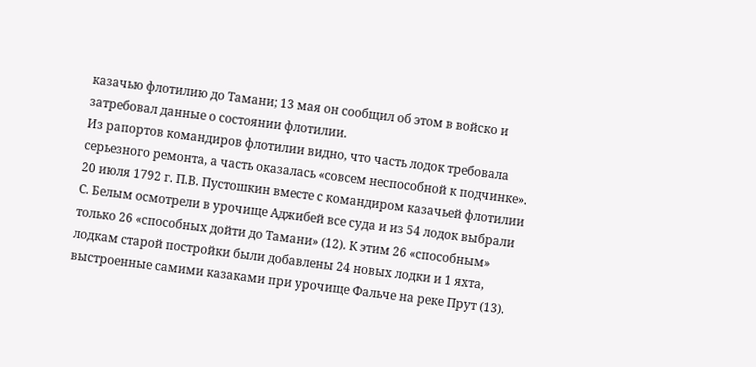казачью флотилию до Тамани; 13 мая он сообщил об этом в войско и затребовал данные о состоянии флотилии.
Из рапортов командиров флотилии видно, что часть лодок требовала серьезного ремонта, а часть оказалась «совсем неспособной к подчинке». 20 июля 1792 г. П.В. Пустошкин вместе с командиром казачьей флотилии С. Белым осмотрели в урочище Аджибей все суда и из 54 лодок выбрали только 26 «способных дойти до Тамани» (12). К этим 26 «способным» лодкам старой постройки были добавлены 24 новых лодки и 1 яхта, выстроенные самими казаками при урочище Фальче на реке Прут (13).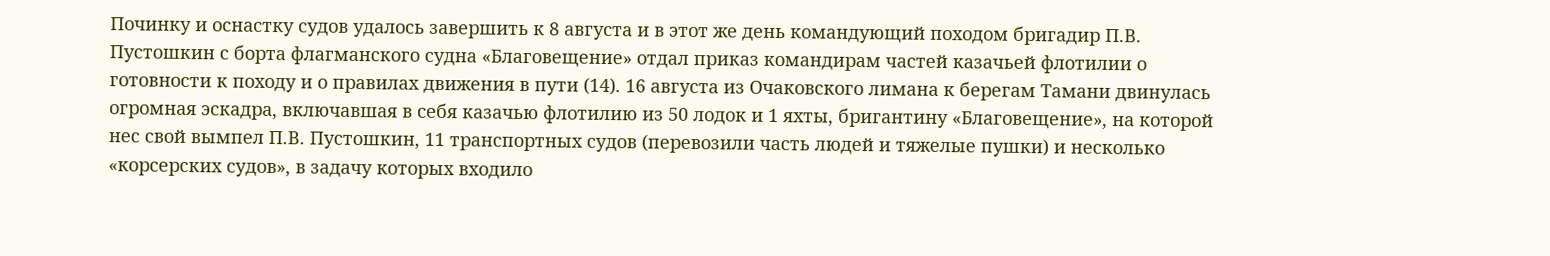Починку и оснастку судов удалось завершить к 8 августа и в этот же день командующий походом бригадир П.В. Пустошкин с борта флагманского судна «Благовещение» отдал приказ командирам частей казачьей флотилии о готовности к походу и о правилах движения в пути (14). 16 августа из Очаковского лимана к берегам Тамани двинулась огромная эскадра, включавшая в себя казачью флотилию из 50 лодок и 1 яхты, бригантину «Благовещение», на которой нес свой вымпел П.В. Пустошкин, 11 транспортных судов (перевозили часть людей и тяжелые пушки) и несколько «корсерских судов», в задачу которых входило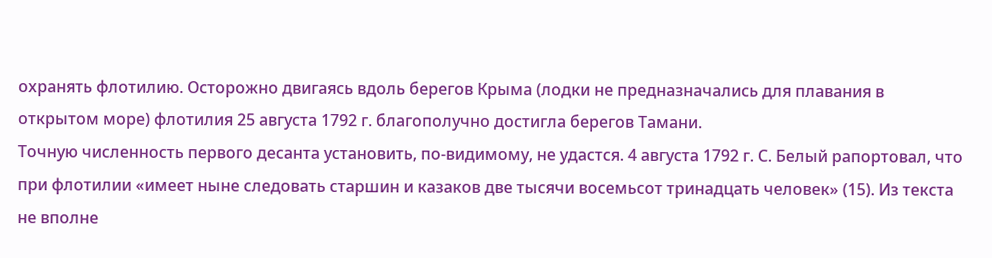охранять флотилию. Осторожно двигаясь вдоль берегов Крыма (лодки не предназначались для плавания в открытом море) флотилия 25 августа 1792 г. благополучно достигла берегов Тамани.
Точную численность первого десанта установить, по-видимому, не удастся. 4 августа 1792 г. С. Белый рапортовал, что при флотилии «имеет ныне следовать старшин и казаков две тысячи восемьсот тринадцать человек» (15). Из текста не вполне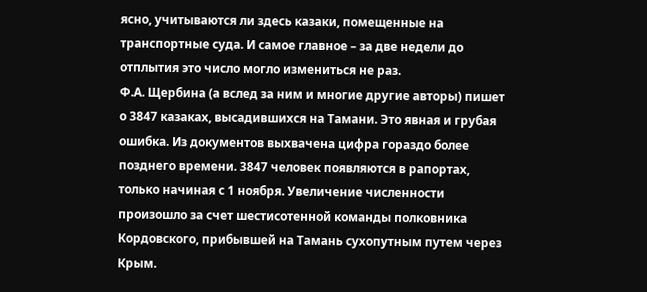ясно, учитываются ли здесь казаки, помещенные на транспортные суда. И самое главное – за две недели до отплытия это число могло измениться не раз.
Ф.А. Щербина (а вслед за ним и многие другие авторы) пишет о 3847 казаках, высадившихся на Тамани. Это явная и грубая ошибка. Из документов выхвачена цифра гораздо более позднего времени. 3847 человек появляются в рапортах, только начиная с 1 ноября. Увеличение численности произошло за счет шестисотенной команды полковника Кордовского, прибывшей на Тамань сухопутным путем через Крым.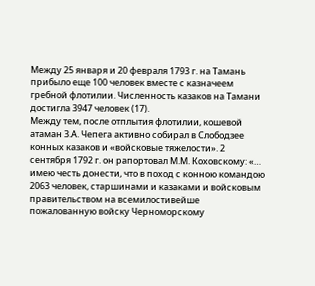Между 25 января и 20 февраля 1793 г. на Тамань прибыло еще 100 человек вместе с казначеем гребной флотилии. Численность казаков на Тамани достигла 3947 человек (17).
Между тем, после отплытия флотилии, кошевой атаман З.А. Чепега активно собирал в Слободзее конных казаков и «войсковые тяжелости». 2 сентября 1792 г. он рапортовал М.М. Коховскому: «… имею честь донести, что в поход с конною командою 2063 человек, старшинами и казаками и войсковым правительством на всемилостивейше пожалованную войску Черноморскому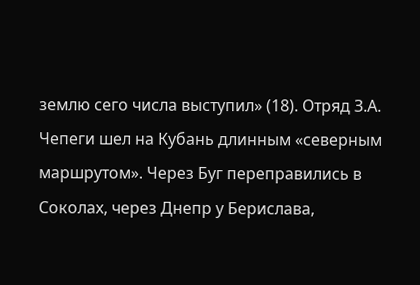землю сего числа выступил» (18). Отряд З.А. Чепеги шел на Кубань длинным «северным маршрутом». Через Буг переправились в Соколах, через Днепр у Берислава,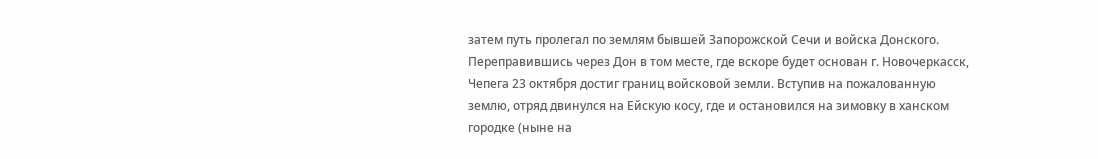затем путь пролегал по землям бывшей Запорожской Сечи и войска Донского. Переправившись через Дон в том месте, где вскоре будет основан г. Новочеркасск, Чепега 23 октября достиг границ войсковой земли. Вступив на пожалованную землю, отряд двинулся на Ейскую косу, где и остановился на зимовку в ханском городке (ныне на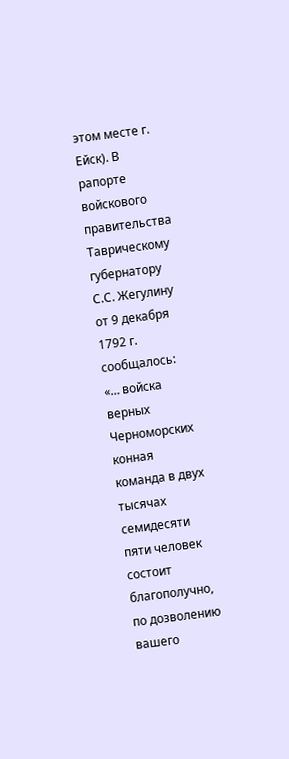этом месте г. Ейск). В рапорте войскового правительства Таврическому губернатору С.С. Жегулину от 9 декабря 1792 г. сообщалось: «… войска верных Черноморских конная команда в двух тысячах семидесяти пяти человек состоит благополучно, по дозволению вашего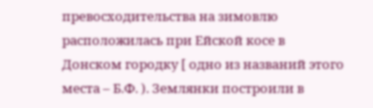превосходительства на зимовлю расположилась при Ейской косе в Донском городку [ одно из названий этого места – Б.Ф. ). Землянки построили в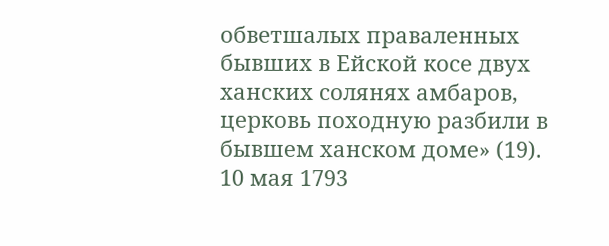обветшалых праваленных бывших в Ейской косе двух ханских солянях амбаров, церковь походную разбили в бывшем ханском доме» (19).
10 мая 1793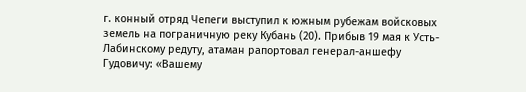г. конный отряд Чепеги выступил к южным рубежам войсковых земель на пограничную реку Кубань (20). Прибыв 19 мая к Усть-Лабинскому редуту, атаман рапортовал генерал-аншефу Гудовичу: «Вашему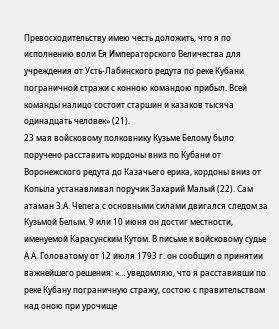Превосходительству имею честь доложить, что я по исполнению воли Ея Императорского Величества для учреждения от Усть-Лабинского редута по реке Кубани пограничной стражи с конною командою прибыл. Всей команды налицо состоит старшин и казаков тысяча одинадцать человек» (21).
23 мая войсковому полковнику Кузьме Белому было поручено расставить кордоны вниз по Кубани от Воронежского редута до Казачьего ерика, кордоны вниз от Копыла устанавливал поручик Захарий Малый (22). Сам атаман З.А. Чепега с основными силами двигался следом за Кузьмой Белым. 9 или 10 июня он достиг местности, именуемой Карасунским Кутом. В письме к войсковому судье А.А. Головатому от 12 июля 1793 г. он сообщил о принятии важнейшего решения: «… уведомляю, что я расставивши по реке Кубану пограничную стражу, состою с правительством над оною при урочище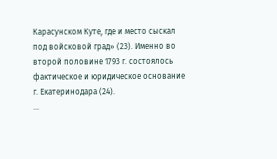Карасунском Куте, где и место сыскал под войсковой град» (23). Именно во второй половине 1793 г. состоялось фактическое и юридическое основание г. Екатеринодара (24).
…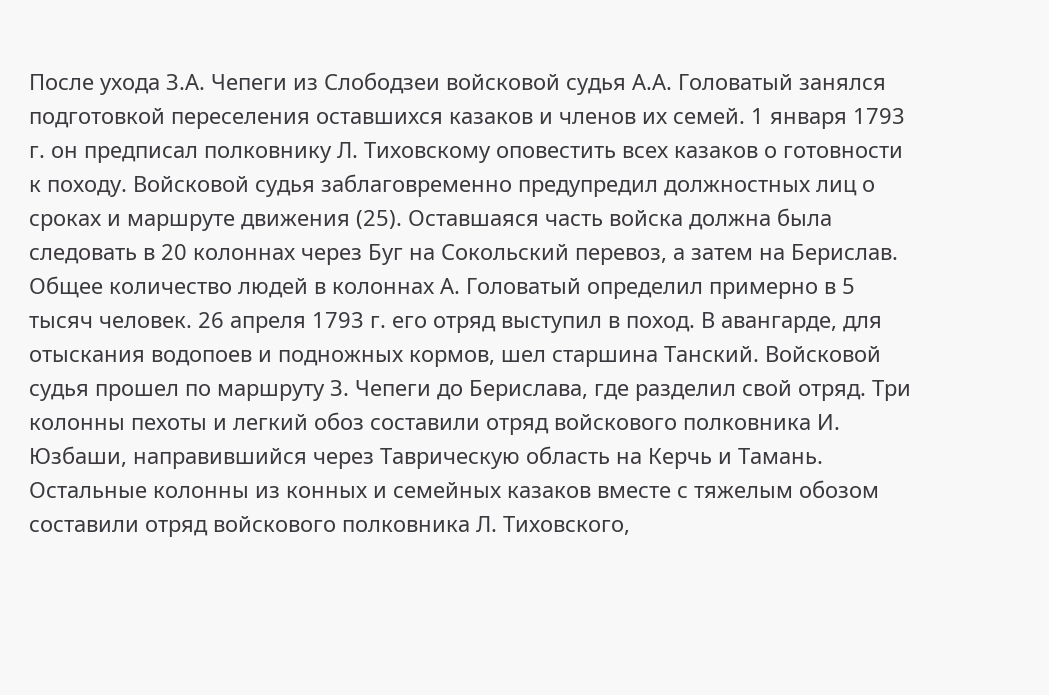После ухода З.А. Чепеги из Слободзеи войсковой судья А.А. Головатый занялся подготовкой переселения оставшихся казаков и членов их семей. 1 января 1793 г. он предписал полковнику Л. Тиховскому оповестить всех казаков о готовности к походу. Войсковой судья заблаговременно предупредил должностных лиц о сроках и маршруте движения (25). Оставшаяся часть войска должна была следовать в 20 колоннах через Буг на Сокольский перевоз, а затем на Берислав. Общее количество людей в колоннах А. Головатый определил примерно в 5 тысяч человек. 26 апреля 1793 г. его отряд выступил в поход. В авангарде, для отыскания водопоев и подножных кормов, шел старшина Танский. Войсковой судья прошел по маршруту З. Чепеги до Берислава, где разделил свой отряд. Три колонны пехоты и легкий обоз составили отряд войскового полковника И. Юзбаши, направившийся через Таврическую область на Керчь и Тамань. Остальные колонны из конных и семейных казаков вместе с тяжелым обозом составили отряд войскового полковника Л. Тиховского,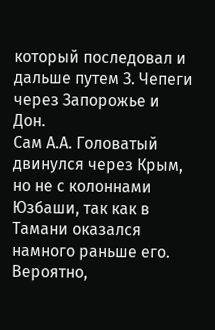который последовал и дальше путем З. Чепеги через Запорожье и Дон.
Сам А.А. Головатый двинулся через Крым, но не с колоннами Юзбаши, так как в Тамани оказался намного раньше его. Вероятно,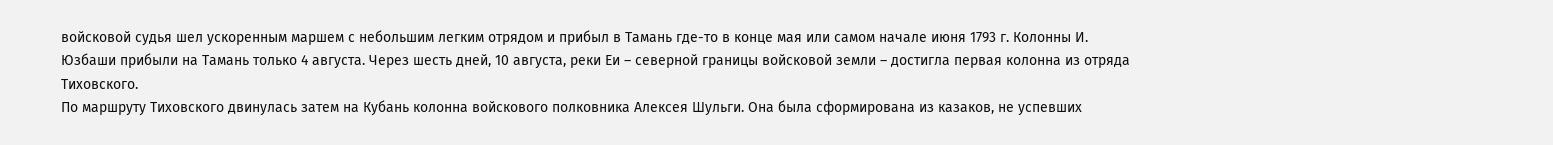войсковой судья шел ускоренным маршем с небольшим легким отрядом и прибыл в Тамань где-то в конце мая или самом начале июня 1793 г. Колонны И. Юзбаши прибыли на Тамань только 4 августа. Через шесть дней, 10 августа, реки Еи – северной границы войсковой земли – достигла первая колонна из отряда Тиховского.
По маршруту Тиховского двинулась затем на Кубань колонна войскового полковника Алексея Шульги. Она была сформирована из казаков, не успевших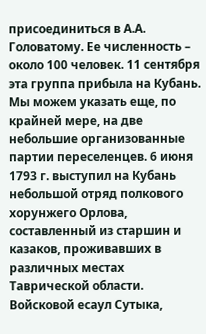присоединиться в А.А. Головатому. Ее численность – около 100 человек. 11 сентября эта группа прибыла на Кубань. Мы можем указать еще, по крайней мере, на две небольшие организованные партии переселенцев. 6 июня 1793 г. выступил на Кубань небольшой отряд полкового хорунжего Орлова, составленный из старшин и казаков, проживавших в различных местах Таврической области. Войсковой есаул Сутыка,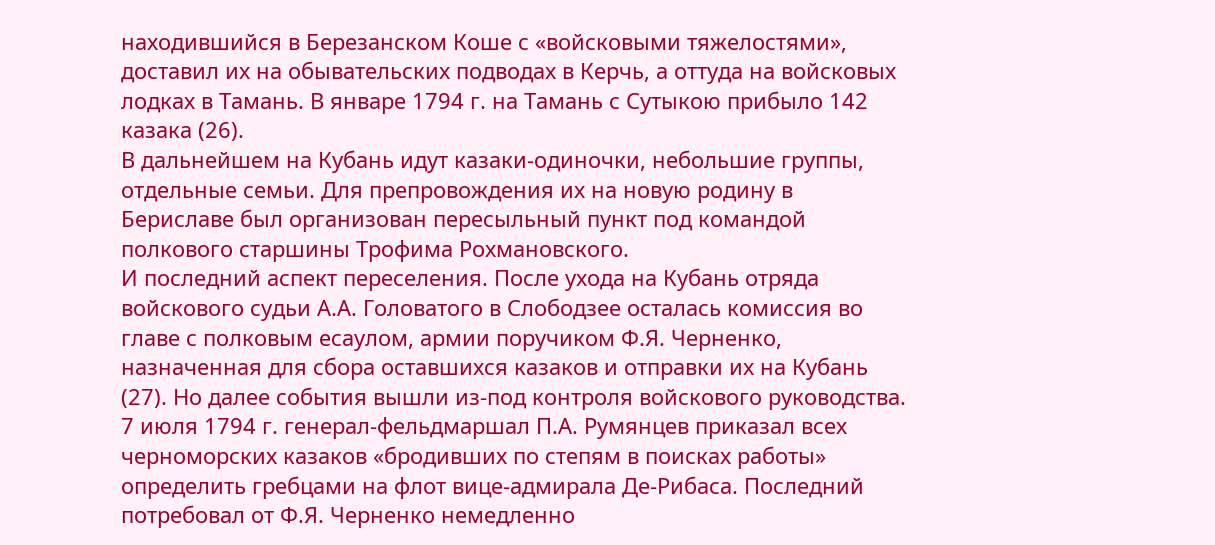находившийся в Березанском Коше с «войсковыми тяжелостями», доставил их на обывательских подводах в Керчь, а оттуда на войсковых лодках в Тамань. В январе 1794 г. на Тамань с Сутыкою прибыло 142 казака (26).
В дальнейшем на Кубань идут казаки-одиночки, небольшие группы, отдельные семьи. Для препровождения их на новую родину в Бериславе был организован пересыльный пункт под командой полкового старшины Трофима Рохмановского.
И последний аспект переселения. После ухода на Кубань отряда войскового судьи А.А. Головатого в Слободзее осталась комиссия во главе с полковым есаулом, армии поручиком Ф.Я. Черненко, назначенная для сбора оставшихся казаков и отправки их на Кубань (27). Но далее события вышли из-под контроля войскового руководства. 7 июля 1794 г. генерал-фельдмаршал П.А. Румянцев приказал всех черноморских казаков «бродивших по степям в поисках работы» определить гребцами на флот вице-адмирала Де-Рибаса. Последний потребовал от Ф.Я. Черненко немедленно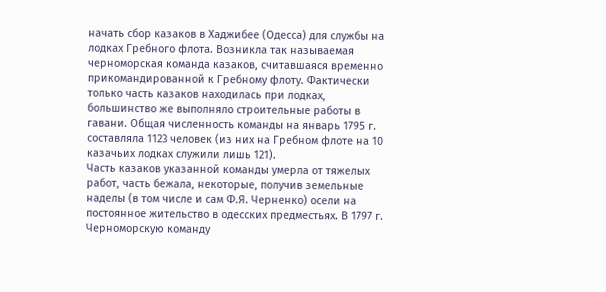начать сбор казаков в Хаджибее (Одесса) для службы на лодках Гребного флота. Возникла так называемая черноморская команда казаков, считавшаяся временно прикомандированной к Гребному флоту. Фактически только часть казаков находилась при лодках, большинство же выполняло строительные работы в гавани. Общая численность команды на январь 1795 г. составляла 1123 человек (из них на Гребном флоте на 10 казачьих лодках служили лишь 121).
Часть казаков указанной команды умерла от тяжелых работ, часть бежала, некоторые, получив земельные наделы (в том числе и сам Ф.Я. Черненко) осели на постоянное жительство в одесских предместьях. В 1797 г. Черноморскую команду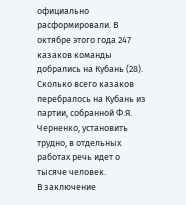официально расформировали. В октябре этого года 247 казаков команды добрались на Кубань (28). Сколько всего казаков перебралось на Кубань из партии, собранной Ф.Я. Черненко, установить трудно, в отдельных работах речь идет о тысяче человек.
В заключение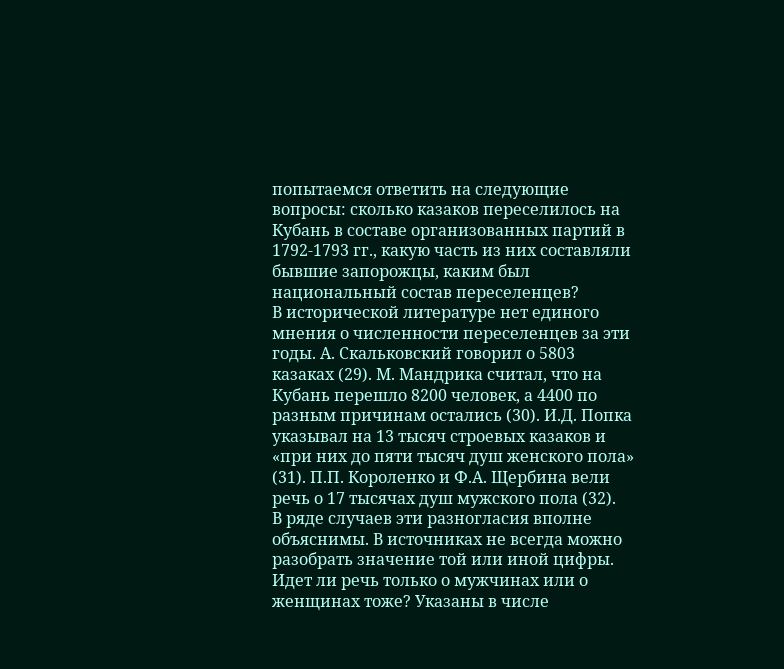попытаемся ответить на следующие вопросы: сколько казаков переселилось на Кубань в составе организованных партий в 1792-1793 гг., какую часть из них составляли бывшие запорожцы, каким был национальный состав переселенцев?
В исторической литературе нет единого мнения о численности переселенцев за эти годы. А. Скальковский говорил о 5803 казаках (29). М. Мандрика считал, что на Кубань перешло 8200 человек, а 4400 по разным причинам остались (30). И.Д. Попка указывал на 13 тысяч строевых казаков и «при них до пяти тысяч душ женского пола» (31). П.П. Короленко и Ф.А. Щербина вели речь о 17 тысячах душ мужского пола (32).
В ряде случаев эти разногласия вполне объяснимы. В источниках не всегда можно разобрать значение той или иной цифры. Идет ли речь только о мужчинах или о женщинах тоже? Указаны в числе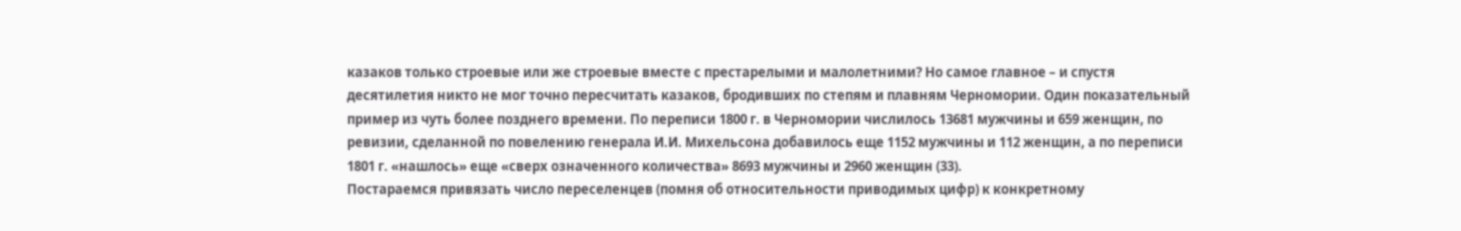казаков только строевые или же строевые вместе с престарелыми и малолетними? Но самое главное – и спустя десятилетия никто не мог точно пересчитать казаков, бродивших по степям и плавням Черномории. Один показательный пример из чуть более позднего времени. По переписи 1800 г. в Черномории числилось 13681 мужчины и 659 женщин, по ревизии, сделанной по повелению генерала И.И. Михельсона добавилось еще 1152 мужчины и 112 женщин, а по переписи 1801 г. «нашлось» еще «сверх означенного количества» 8693 мужчины и 2960 женщин (33).
Постараемся привязать число переселенцев (помня об относительности приводимых цифр) к конкретному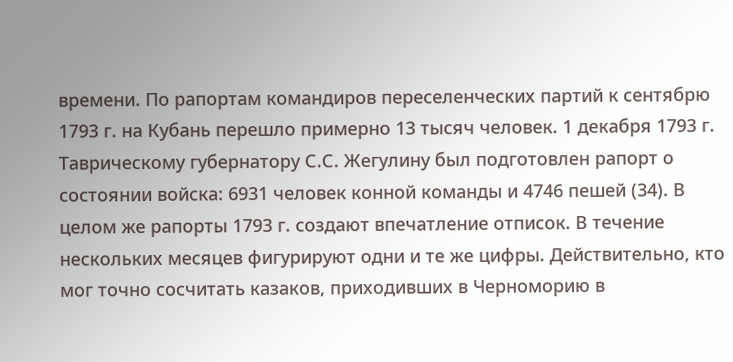времени. По рапортам командиров переселенческих партий к сентябрю 1793 г. на Кубань перешло примерно 13 тысяч человек. 1 декабря 1793 г. Таврическому губернатору С.С. Жегулину был подготовлен рапорт о состоянии войска: 6931 человек конной команды и 4746 пешей (34). В целом же рапорты 1793 г. создают впечатление отписок. В течение нескольких месяцев фигурируют одни и те же цифры. Действительно, кто мог точно сосчитать казаков, приходивших в Черноморию в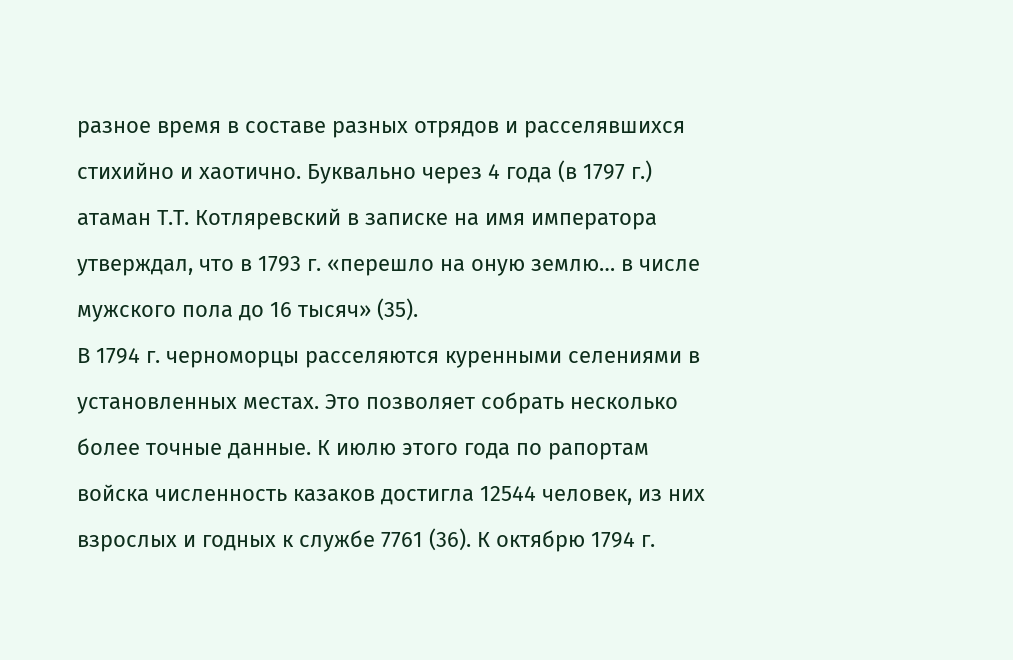разное время в составе разных отрядов и расселявшихся стихийно и хаотично. Буквально через 4 года (в 1797 г.) атаман Т.Т. Котляревский в записке на имя императора утверждал, что в 1793 г. «перешло на оную землю… в числе мужского пола до 16 тысяч» (35).
В 1794 г. черноморцы расселяются куренными селениями в установленных местах. Это позволяет собрать несколько более точные данные. К июлю этого года по рапортам войска численность казаков достигла 12544 человек, из них взрослых и годных к службе 7761 (36). К октябрю 1794 г.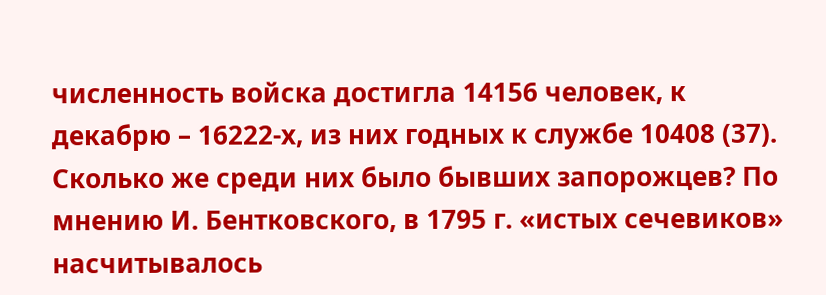численность войска достигла 14156 человек, к декабрю – 16222-х, из них годных к службе 10408 (37).
Сколько же среди них было бывших запорожцев? По мнению И. Бентковского, в 1795 г. «истых сечевиков» насчитывалось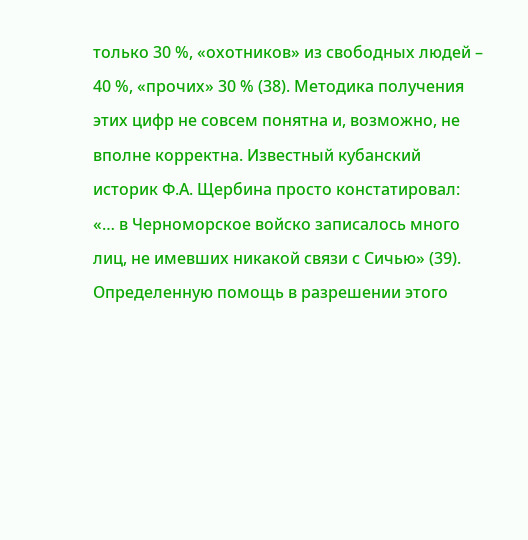только 30 %, «охотников» из свободных людей – 40 %, «прочих» 30 % (38). Методика получения этих цифр не совсем понятна и, возможно, не вполне корректна. Известный кубанский историк Ф.А. Щербина просто констатировал: «… в Черноморское войско записалось много лиц, не имевших никакой связи с Сичью» (39).
Определенную помощь в разрешении этого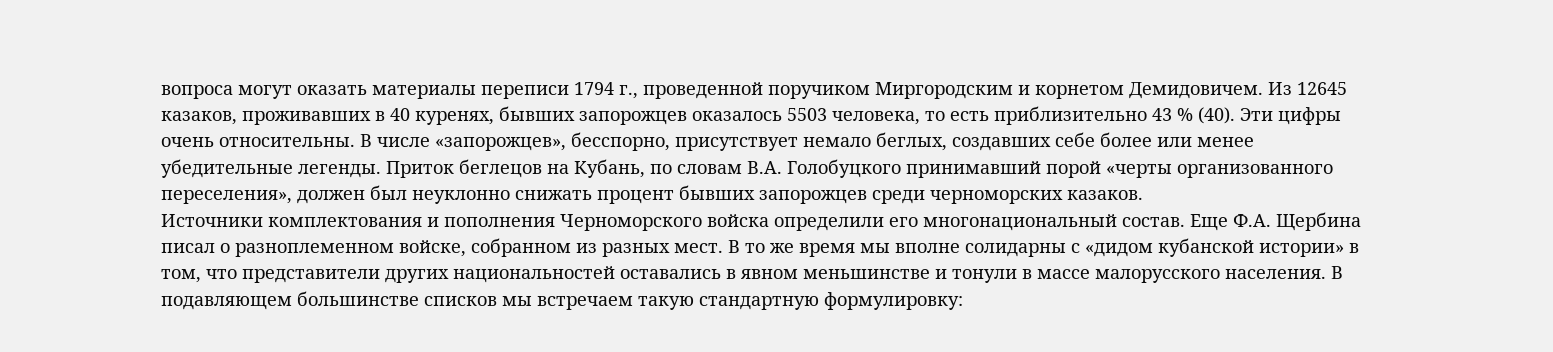вопроса могут оказать материалы переписи 1794 г., проведенной поручиком Миргородским и корнетом Демидовичем. Из 12645 казаков, проживавших в 40 куренях, бывших запорожцев оказалось 5503 человека, то есть приблизительно 43 % (40). Эти цифры очень относительны. В числе «запорожцев», бесспорно, присутствует немало беглых, создавших себе более или менее убедительные легенды. Приток беглецов на Кубань, по словам В.А. Голобуцкого принимавший порой «черты организованного переселения», должен был неуклонно снижать процент бывших запорожцев среди черноморских казаков.
Источники комплектования и пополнения Черноморского войска определили его многонациональный состав. Еще Ф.А. Щербина писал о разноплеменном войске, собранном из разных мест. В то же время мы вполне солидарны с «дидом кубанской истории» в том, что представители других национальностей оставались в явном меньшинстве и тонули в массе малорусского населения. В подавляющем большинстве списков мы встречаем такую стандартную формулировку: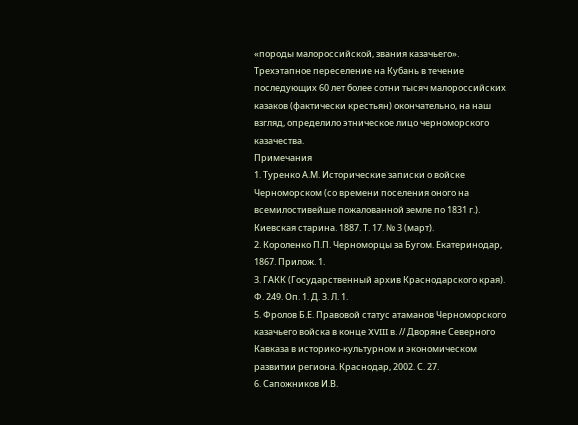«породы малороссийской, звания казачьего».
Трехэтапное переселение на Кубань в течение последующих 60 лет более сотни тысяч малороссийских казаков (фактически крестьян) окончательно, на наш взгляд, определило этническое лицо черноморского казачества.
Примечания
1. Туренко А.М. Исторические записки о войске Черноморском (со времени поселения оного на всемилостивейше пожалованной земле по 1831 г.). Киевская старина. 1887. Т. 17. № 3 (март).
2. Короленко П.П. Черноморцы за Бугом. Екатеринодар, 1867. Прилож. 1.
3. ГАКК (Государственный архив Краснодарского края). Ф. 249. Оп. 1. Д. 3. Л. 1.
5. Фролов Б.Е. Правовой статус атаманов Черноморского казачьего войска в конце XVIII в. // Дворяне Северного Кавказа в историко-культурном и экономическом развитии региона. Краснодар, 2002. С. 27.
6. Сапожников И.В.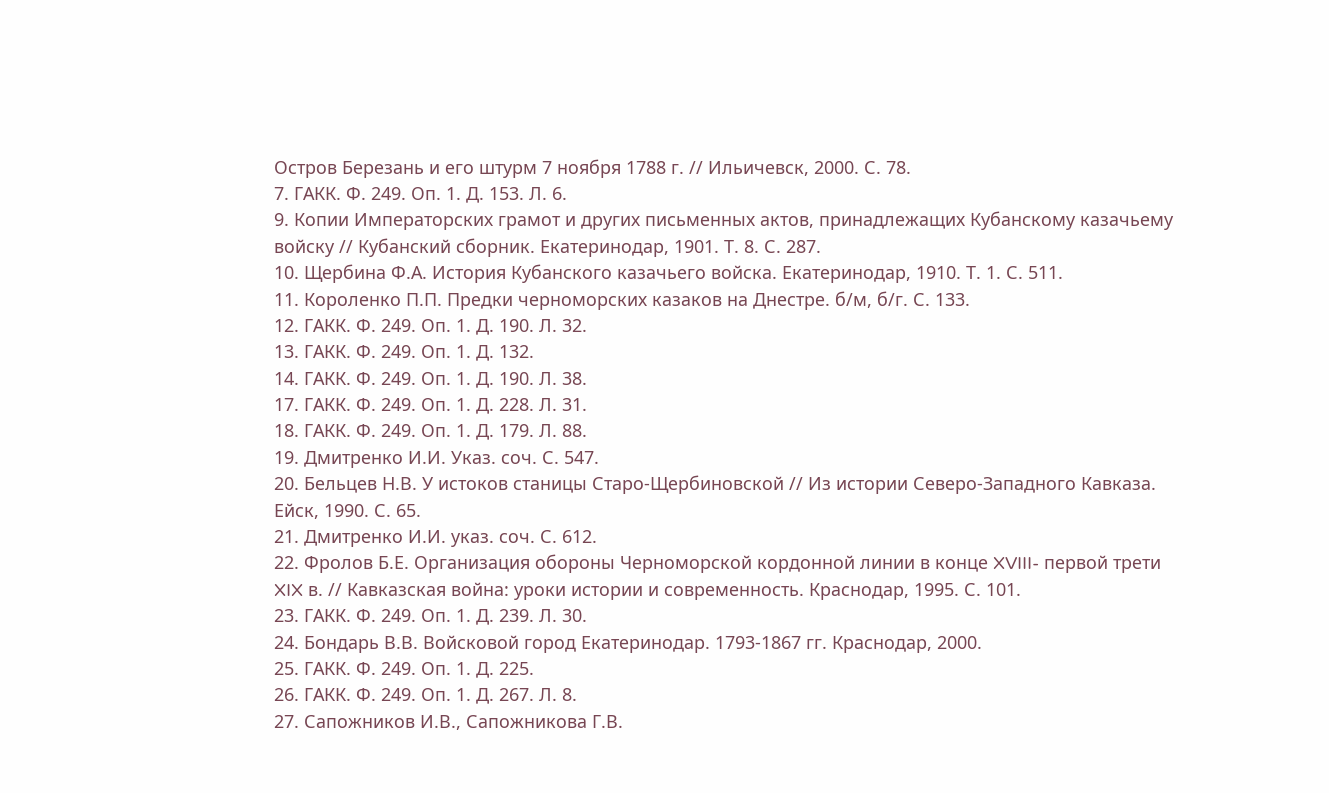Остров Березань и его штурм 7 ноября 1788 г. // Ильичевск, 2000. С. 78.
7. ГАКК. Ф. 249. Оп. 1. Д. 153. Л. 6.
9. Копии Императорских грамот и других письменных актов, принадлежащих Кубанскому казачьему войску // Кубанский сборник. Екатеринодар, 1901. Т. 8. С. 287.
10. Щербина Ф.А. История Кубанского казачьего войска. Екатеринодар, 1910. Т. 1. С. 511.
11. Короленко П.П. Предки черноморских казаков на Днестре. б/м, б/г. С. 133.
12. ГАКК. Ф. 249. Оп. 1. Д. 190. Л. 32.
13. ГАКК. Ф. 249. Оп. 1. Д. 132.
14. ГАКК. Ф. 249. Оп. 1. Д. 190. Л. 38.
17. ГАКК. Ф. 249. Оп. 1. Д. 228. Л. 31.
18. ГАКК. Ф. 249. Оп. 1. Д. 179. Л. 88.
19. Дмитренко И.И. Указ. соч. С. 547.
20. Бельцев Н.В. У истоков станицы Старо-Щербиновской // Из истории Северо-Западного Кавказа. Ейск, 1990. С. 65.
21. Дмитренко И.И. указ. соч. С. 612.
22. Фролов Б.Е. Организация обороны Черноморской кордонной линии в конце XVIII- первой трети XIX в. // Кавказская война: уроки истории и современность. Краснодар, 1995. С. 101.
23. ГАКК. Ф. 249. Оп. 1. Д. 239. Л. 30.
24. Бондарь В.В. Войсковой город Екатеринодар. 1793-1867 гг. Краснодар, 2000.
25. ГАКК. Ф. 249. Оп. 1. Д. 225.
26. ГАКК. Ф. 249. Оп. 1. Д. 267. Л. 8.
27. Сапожников И.В., Сапожникова Г.В.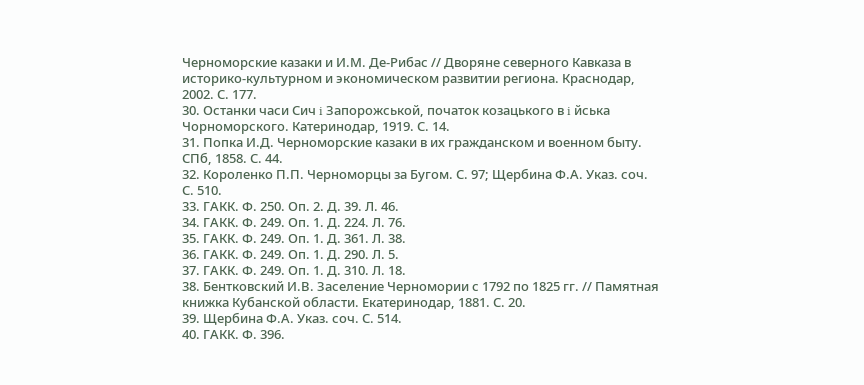Черноморские казаки и И.М. Де-Рибас // Дворяне северного Кавказа в историко-культурном и экономическом развитии региона. Краснодар, 2002. С. 177.
30. Останки часи Сич i Запорожськой, початок козацького в i йська Чорноморского. Катеринодар, 1919. С. 14.
31. Попка И.Д. Черноморские казаки в их гражданском и военном быту. СПб, 1858. С. 44.
32. Короленко П.П. Черноморцы за Бугом. С. 97; Щербина Ф.А. Указ. соч. С. 510.
33. ГАКК. Ф. 250. Оп. 2. Д. 39. Л. 46.
34. ГАКК. Ф. 249. Оп. 1. Д. 224. Л. 76.
35. ГАКК. Ф. 249. Оп. 1. Д. 361. Л. 38.
36. ГАКК. Ф. 249. Оп. 1. Д. 290. Л. 5.
37. ГАКК. Ф. 249. Оп. 1. Д. 310. Л. 18.
38. Бентковский И.В. Заселение Черномории с 1792 по 1825 гг. // Памятная книжка Кубанской области. Екатеринодар, 1881. С. 20.
39. Щербина Ф.А. Указ. соч. С. 514.
40. ГАКК. Ф. 396.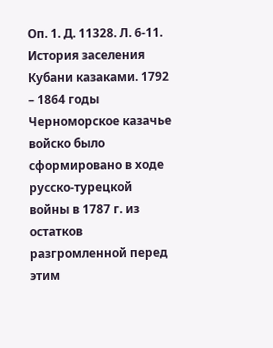Оп. 1. Д. 11328. Л. 6-11.
История заселения Кубани казаками. 1792 – 1864 годы
Черноморское казачье войско было сформировано в ходе русско-турецкой войны в 1787 г. из остатков разгромленной перед этим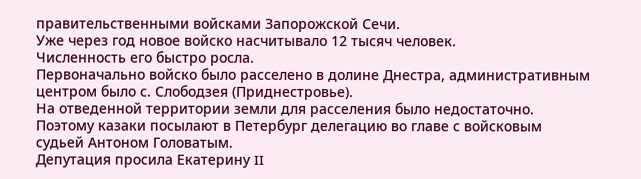правительственными войсками Запорожской Сечи.
Уже через год новое войско насчитывало 12 тысяч человек.
Численность его быстро росла.
Первоначально войско было расселено в долине Днестра, административным центром было с. Слободзея (Приднестровье).
На отведенной территории земли для расселения было недостаточно.
Поэтому казаки посылают в Петербург делегацию во главе с войсковым судьей Антоном Головатым.
Депутация просила Екатерину II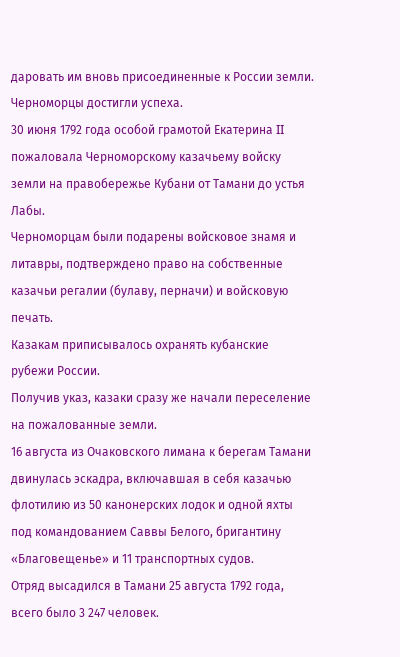даровать им вновь присоединенные к России земли. Черноморцы достигли успеха.
30 июня 1792 года особой грамотой Екатерина II пожаловала Черноморскому казачьему войску земли на правобережье Кубани от Тамани до устья Лабы.
Черноморцам были подарены войсковое знамя и литавры, подтверждено право на собственные казачьи регалии (булаву, перначи) и войсковую печать.
Казакам приписывалось охранять кубанские рубежи России.
Получив указ, казаки сразу же начали переселение на пожалованные земли.
16 августа из Очаковского лимана к берегам Тамани двинулась эскадра, включавшая в себя казачью флотилию из 50 канонерских лодок и одной яхты под командованием Саввы Белого, бригантину «Благовещенье» и 11 транспортных судов.
Отряд высадился в Тамани 25 августа 1792 года, всего было 3 247 человек.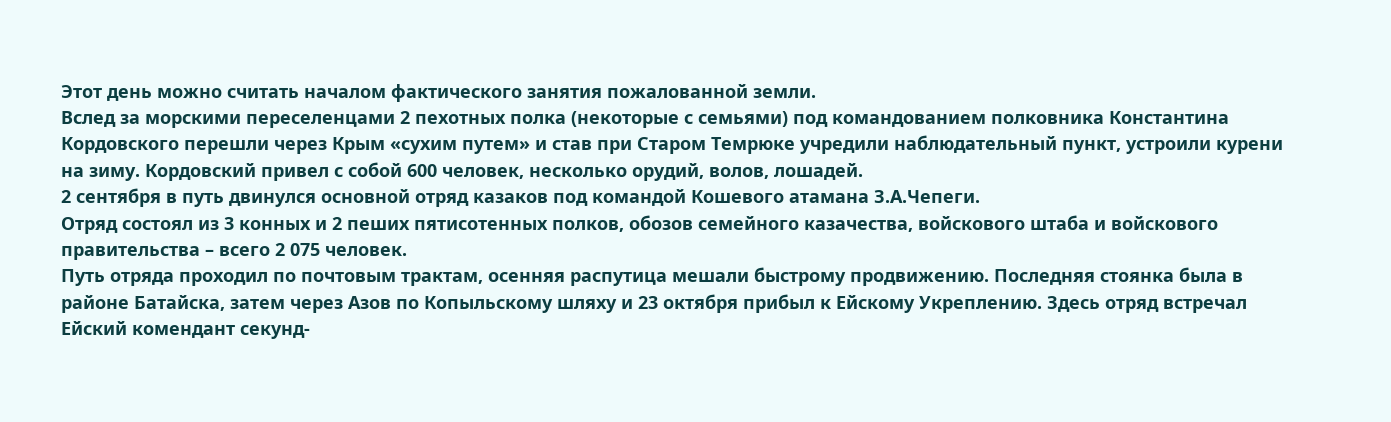Этот день можно считать началом фактического занятия пожалованной земли.
Вслед за морскими переселенцами 2 пехотных полка (некоторые с семьями) под командованием полковника Константина Кордовского перешли через Крым «сухим путем» и став при Старом Темрюке учредили наблюдательный пункт, устроили курени на зиму. Кордовский привел с собой 600 человек, несколько орудий, волов, лошадей.
2 сентября в путь двинулся основной отряд казаков под командой Кошевого атамана З.А.Чепеги.
Отряд состоял из 3 конных и 2 пеших пятисотенных полков, обозов семейного казачества, войскового штаба и войскового правительства – всего 2 075 человек.
Путь отряда проходил по почтовым трактам, осенняя распутица мешали быстрому продвижению. Последняя стоянка была в районе Батайска, затем через Азов по Копыльскому шляху и 23 октября прибыл к Ейскому Укреплению. Здесь отряд встречал Ейский комендант секунд-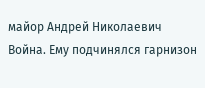майор Андрей Николаевич Война. Ему подчинялся гарнизон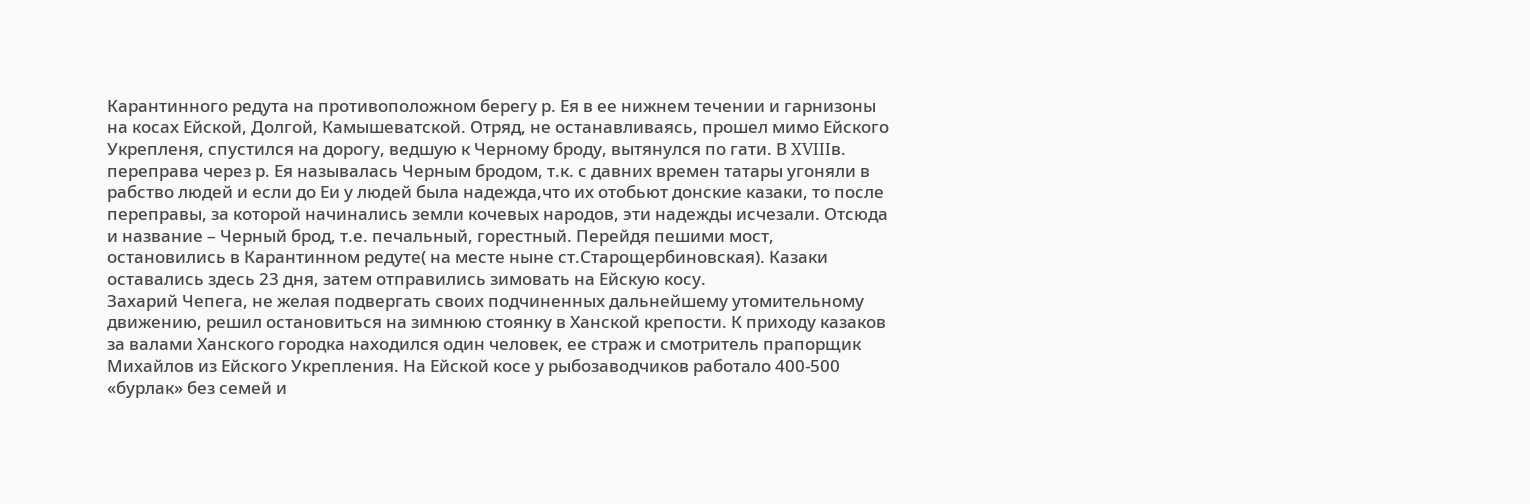Карантинного редута на противоположном берегу р. Ея в ее нижнем течении и гарнизоны на косах Ейской, Долгой, Камышеватской. Отряд, не останавливаясь, прошел мимо Ейского Укрепленя, спустился на дорогу, ведшую к Черному броду, вытянулся по гати. В XVIIIв. переправа через р. Ея называлась Черным бродом, т.к. с давних времен татары угоняли в рабство людей и если до Еи у людей была надежда,что их отобьют донские казаки, то после переправы, за которой начинались земли кочевых народов, эти надежды исчезали. Отсюда и название – Черный брод, т.е. печальный, горестный. Перейдя пешими мост, остановились в Карантинном редуте( на месте ныне ст.Старощербиновская). Казаки оставались здесь 23 дня, затем отправились зимовать на Ейскую косу.
Захарий Чепега, не желая подвергать своих подчиненных дальнейшему утомительному движению, решил остановиться на зимнюю стоянку в Ханской крепости. К приходу казаков за валами Ханского городка находился один человек, ее страж и смотритель прапорщик Михайлов из Ейского Укрепления. На Ейской косе у рыбозаводчиков работало 400-500 «бурлак» без семей и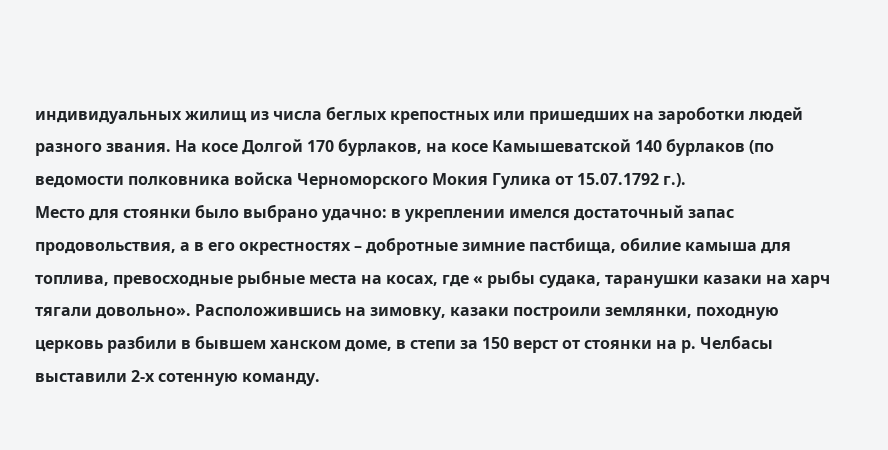индивидуальных жилищ из числа беглых крепостных или пришедших на зароботки людей разного звания. На косе Долгой 170 бурлаков, на косе Камышеватской 140 бурлаков (по ведомости полковника войска Черноморского Мокия Гулика от 15.07.1792 г.).
Место для стоянки было выбрано удачно: в укреплении имелся достаточный запас продовольствия, а в его окрестностях – добротные зимние пастбища, обилие камыша для топлива, превосходные рыбные места на косах, где « рыбы судака, таранушки казаки на харч тягали довольно». Расположившись на зимовку, казаки построили землянки, походную церковь разбили в бывшем ханском доме, в степи за 150 верст от стоянки на р. Челбасы выставили 2-х сотенную команду.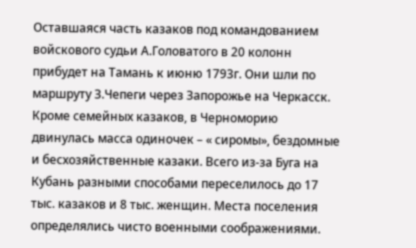Оставшаяся часть казаков под командованием войскового судьи А.Головатого в 20 колонн прибудет на Тамань к июню 1793г. Они шли по маршруту З.Чепеги через Запорожье на Черкасск. Кроме семейных казаков, в Черноморию двинулась масса одиночек – « сиромы», бездомные и бесхозяйственные казаки. Всего из-за Буга на Кубань разными способами переселилось до 17 тыс. казаков и 8 тыс. женщин. Места поселения определялись чисто военными соображениями.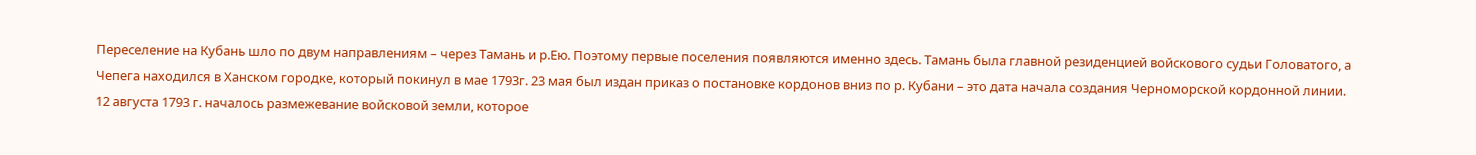Переселение на Кубань шло по двум направлениям – через Тамань и р.Ею. Поэтому первые поселения появляются именно здесь. Тамань была главной резиденцией войскового судьи Головатого, а Чепега находился в Ханском городке, который покинул в мае 1793г. 23 мая был издан приказ о постановке кордонов вниз по р. Кубани – это дата начала создания Черноморской кордонной линии.
12 августа 1793 г. началось размежевание войсковой земли, которое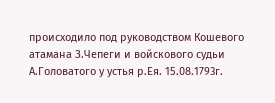происходило под руководством Кошевого атамана З.Чепеги и войскового судьи А.Головатого у устья р.Ея. 15.08.1793г.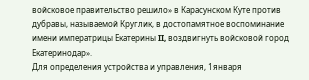войсковое правительство решило» в Карасунском Куте против дубравы, называемой Круглик, в достопамятное воспоминание имени императрицы Екатерины II, воздвигнуть войсковой город Екатеринодар».
Для определения устройства и управления, 1января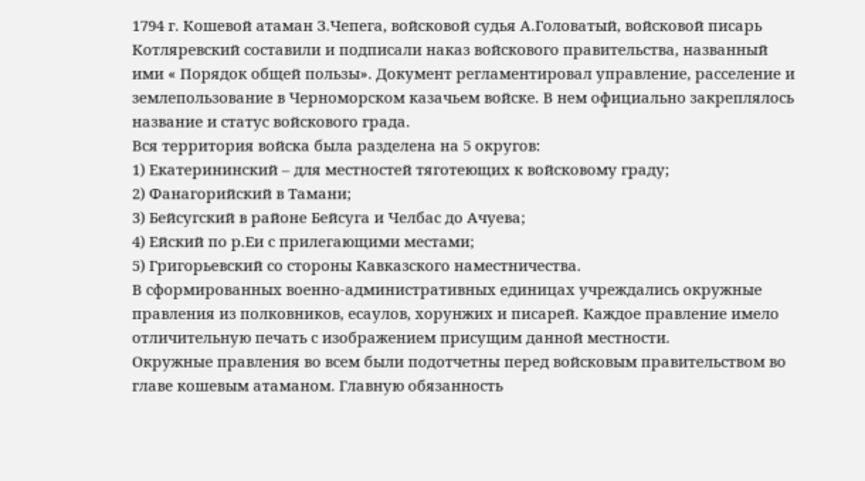1794 г. Кошевой атаман З.Чепега, войсковой судья А.Головатый, войсковой писарь Котляревский составили и подписали наказ войскового правительства, названный ими « Порядок общей пользы». Документ регламентировал управление, расселение и землепользование в Черноморском казачьем войске. В нем официально закреплялось название и статус войскового града.
Вся территория войска была разделена на 5 округов:
1) Екатерининский – для местностей тяготеющих к войсковому граду;
2) Фанагорийский в Тамани;
3) Бейсугский в районе Бейсуга и Челбас до Ачуева;
4) Ейский по р.Еи с прилегающими местами;
5) Григорьевский со стороны Кавказского наместничества.
В сформированных военно-административных единицах учреждались окружные правления из полковников, есаулов, хорунжих и писарей. Каждое правление имело отличительную печать с изображением присущим данной местности.
Окружные правления во всем были подотчетны перед войсковым правительством во главе кошевым атаманом. Главную обязанность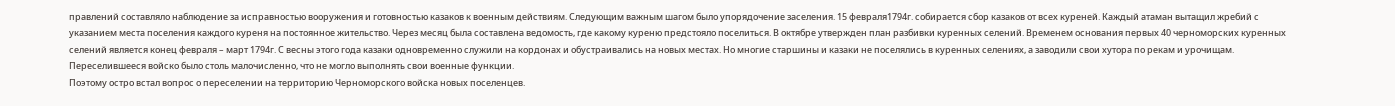правлений составляло наблюдение за исправностью вооружения и готовностью казаков к военным действиям. Следующим важным шагом было упорядочение заселения. 15 февраля1794г. собирается сбор казаков от всех куреней. Каждый атаман вытащил жребий с указанием места поселения каждого куреня на постоянное жительство. Через месяц была составлена ведомость, где какому куреню предстояло поселиться. В октябре утвержден план разбивки куренных селений. Временем основания первых 40 черноморских куренных селений является конец февраля – март 1794г. С весны этого года казаки одновременно служили на кордонах и обустраивались на новых местах. Но многие старшины и казаки не поселялись в куренных селениях, а заводили свои хутора по рекам и урочищам.
Переселившееся войско было столь малочисленно, что не могло выполнять свои военные функции.
Поэтому остро встал вопрос о переселении на территорию Черноморского войска новых поселенцев.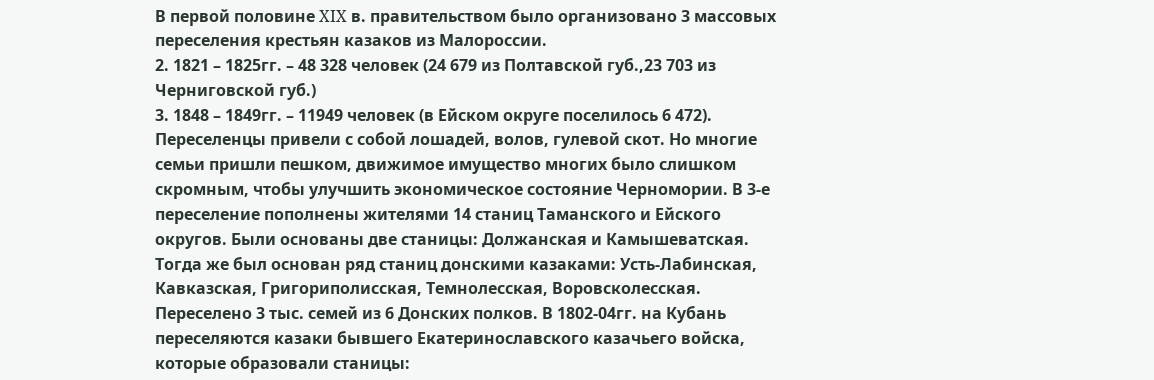В первой половине XIX в. правительством было организовано 3 массовых переселения крестьян казаков из Малороссии.
2. 1821 – 1825гг. – 48 328 человек (24 679 из Полтавской губ.,23 703 из Черниговской губ.)
3. 1848 – 1849гг. – 11949 человек (в Ейском округе поселилось 6 472).
Переселенцы привели с собой лошадей, волов, гулевой скот. Но многие семьи пришли пешком, движимое имущество многих было слишком скромным, чтобы улучшить экономическое состояние Черномории. В 3-е переселение пополнены жителями 14 станиц Таманского и Ейского округов. Были основаны две станицы: Должанская и Камышеватская.
Тогда же был основан ряд станиц донскими казаками: Усть-Лабинская, Кавказская, Григориполисская, Темнолесская, Воровсколесская. Переселено 3 тыс. семей из 6 Донских полков. В 1802-04гг. на Кубань переселяются казаки бывшего Екатеринославского казачьего войска, которые образовали станицы: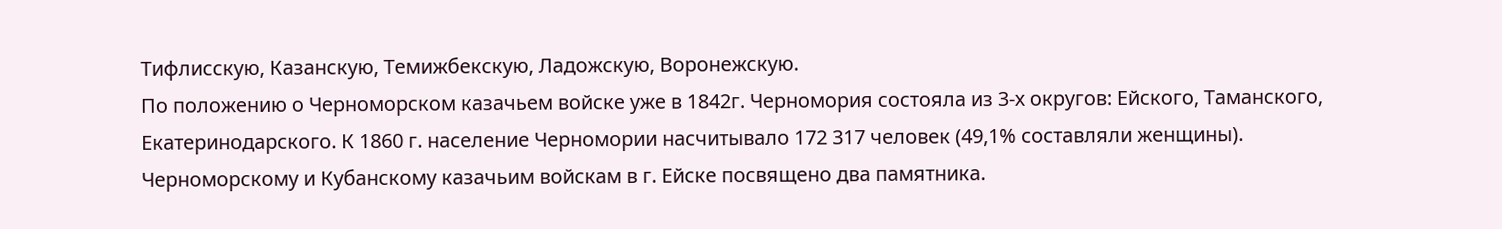Тифлисскую, Казанскую, Темижбекскую, Ладожскую, Воронежскую.
По положению о Черноморском казачьем войске уже в 1842г. Черномория состояла из 3-х округов: Ейского, Таманского, Екатеринодарского. К 1860 г. население Черномории насчитывало 172 317 человек (49,1% составляли женщины).
Черноморскому и Кубанскому казачьим войскам в г. Ейске посвящено два памятника.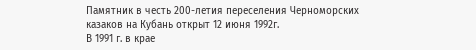Памятник в честь 200-летия переселения Черноморских казаков на Кубань открыт 12 июня 1992г.
В 1991 г. в крае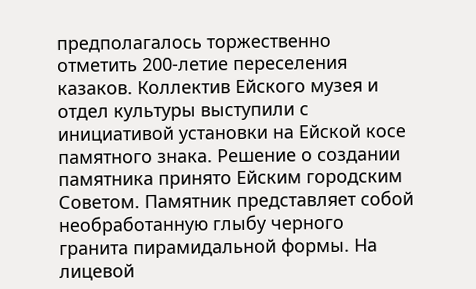предполагалось торжественно отметить 200-летие переселения казаков. Коллектив Ейского музея и отдел культуры выступили с инициативой установки на Ейской косе памятного знака. Решение о создании памятника принято Ейским городским Советом. Памятник представляет собой необработанную глыбу черного гранита пирамидальной формы. На лицевой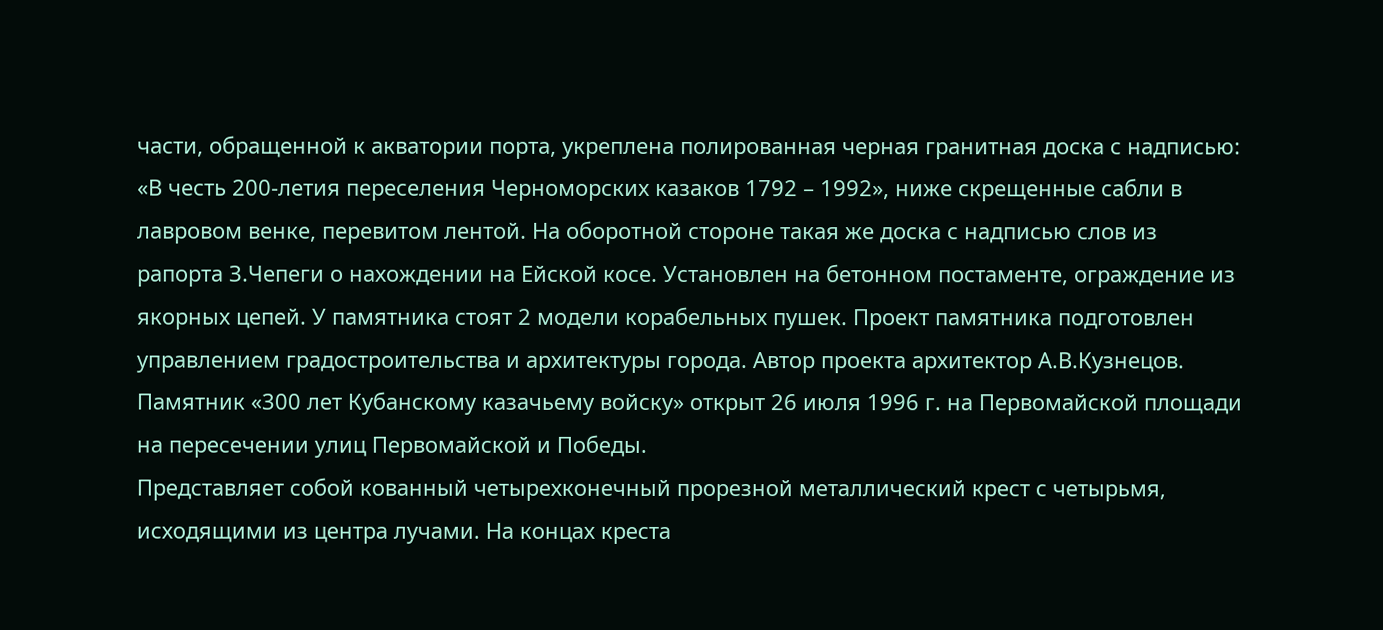части, обращенной к акватории порта, укреплена полированная черная гранитная доска с надписью: «В честь 200-летия переселения Черноморских казаков 1792 – 1992», ниже скрещенные сабли в лавровом венке, перевитом лентой. На оборотной стороне такая же доска с надписью слов из рапорта З.Чепеги о нахождении на Ейской косе. Установлен на бетонном постаменте, ограждение из якорных цепей. У памятника стоят 2 модели корабельных пушек. Проект памятника подготовлен управлением градостроительства и архитектуры города. Автор проекта архитектор А.В.Кузнецов.
Памятник «300 лет Кубанскому казачьему войску» открыт 26 июля 1996 г. на Первомайской площади на пересечении улиц Первомайской и Победы.
Представляет собой кованный четырехконечный прорезной металлический крест с четырьмя, исходящими из центра лучами. На концах креста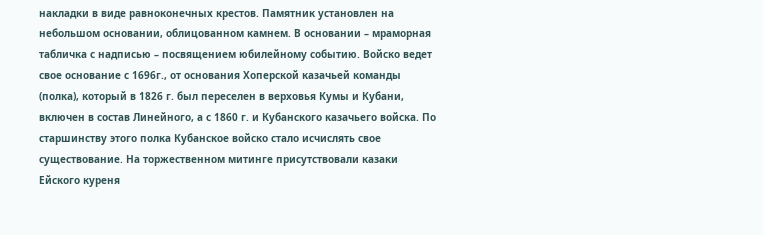накладки в виде равноконечных крестов. Памятник установлен на небольшом основании, облицованном камнем. В основании – мраморная табличка с надписью – посвящением юбилейному событию. Войско ведет свое основание с 1696г., от основания Хоперской казачьей команды (полка), который в 1826 г. был переселен в верховья Кумы и Кубани, включен в состав Линейного, а с 1860 г. и Кубанского казачьего войска. По старшинству этого полка Кубанское войско стало исчислять свое существование. На торжественном митинге присутствовали казаки Ейского куреня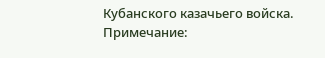Кубанского казачьего войска.
Примечание: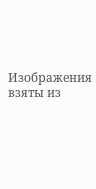Изображения взяты из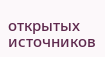открытых источников